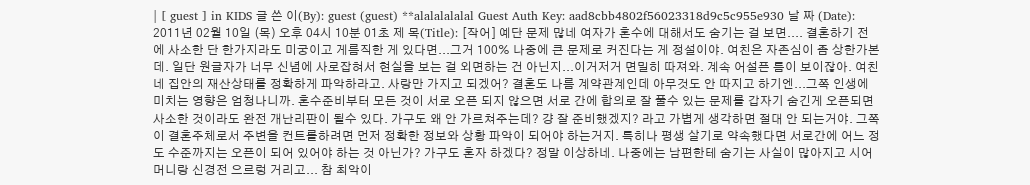| [ guest ] in KIDS 글 쓴 이(By): guest (guest) **alalalalalal Guest Auth Key: aad8cbb4802f56023318d9c5c955e930 날 짜 (Date): 2011년 02월 10일 (목) 오후 04시 10분 01초 제 목(Title): [작어] 예단 문제 많네 여자가 혼수에 대해서도 숨기는 걸 보면.... 결혼하기 전에 사소한 단 한가지라도 미궁이고 게름직한 게 있다면...그거 100% 나중에 큰 문제로 커진다는 게 정설이야. 여친은 자존심이 좀 상한가본데. 일단 원글자가 너무 신념에 사로잡혀서 현실을 보는 걸 외면하는 건 아닌지...이거저거 면밀히 따져와. 계속 어설픈 틈이 보이잖아. 여친네 집안의 재산상태를 정확하게 파악하라고. 사랑만 가지고 되겠어? 결혼도 나름 계약관계인데 아무것도 안 따지고 하기엔...그쪽 인생에 미치는 영향은 엄청나니까. 혼수준비부터 모든 것이 서로 오픈 되지 않으면 서로 간에 합의로 잘 풀수 있는 문제를 갑자기 숨긴게 오픈되면 사소한 것이라도 완전 개난리판이 될수 있다. 가구도 왜 안 가르쳐주는데? 걍 잘 준비했겠지? 라고 가볍게 생각하면 절대 안 되는거야. 그쪽이 결혼주체로서 주변을 컨트롤하려면 먼저 정확한 정보와 상황 파악이 되어야 하는거지. 특히나 평생 살기로 약속했다면 서로간에 어느 정도 수준까지는 오픈이 되어 있어야 하는 것 아닌가? 가구도 혼자 하겠다? 정말 이상하네. 나중에는 남편한테 숨기는 사실이 많아지고 시어머니랑 신경전 으르렁 거리고... 참 최악이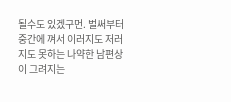될수도 있겠구먼. 벌써부터 중간에 껴서 이러지도 저러지도 못하는 나약한 남편상이 그려지는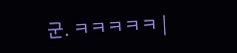군. ㅋㅋㅋㅋㅋ |